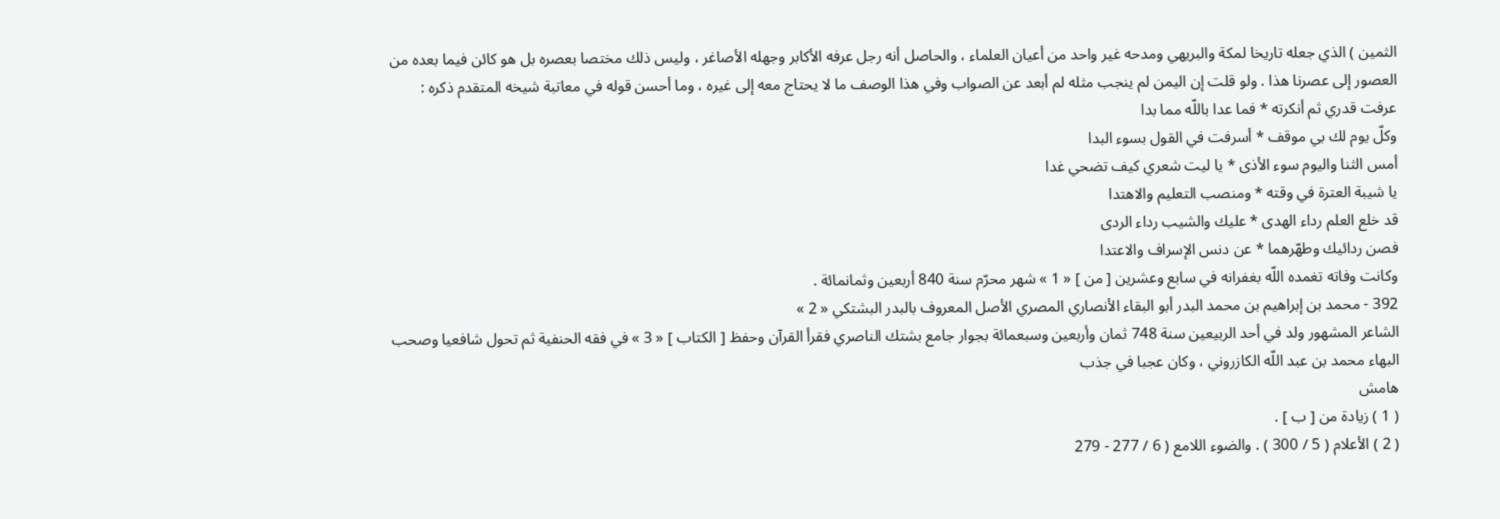الثمين ) الذي جعله تاريخا لمكة والبريهي ومدحه غير واحد من أعيان العلماء ، والحاصل أنه رجل عرفه الأكابر وجهله الأصاغر ، وليس ذلك مختصا بعصره بل هو كائن فيما بعده من العصور إلى عصرنا هذا . ولو قلت إن اليمن لم ينجب مثله لم أبعد عن الصواب وفي هذا الوصف ما لا يحتاج معه إلى غيره ، وما أحسن قوله في معاتبة شيخه المتقدم ذكره :
عرفت قدري ثم أنكرته * فما عدا باللّه مما بدا
وكلّ يوم لك بي موقف * أسرفت في القول بسوء البدا
أمس الثنا واليوم سوء الأذى * يا ليت شعري كيف تضحي غدا
يا شيبة العترة في وقته * ومنصب التعليم والاهتدا
قد خلع العلم رداء الهدى * عليك والشيب رداء الردى
فصن ردائيك وطهّرهما * عن دنس الإسراف والاعتدا
وكانت وفاته تغمده اللّه بغفرانه في سابع وعشرين [ من ] « 1 » شهر محرّم سنة 840 أربعين وثمانمائة .
392 - محمد بن إبراهيم بن محمد البدر أبو البقاء الأنصاري المصري الأصل المعروف بالبدر البشتكي « 2 »
الشاعر المشهور ولد في أحد الربيعين سنة 748 ثمان وأربعين وسبعمائة بجوار جامع بشتك الناصري فقرأ القرآن وحفظ [ الكتاب ] « 3 » في فقه الحنفية ثم تحول شافعيا وصحب البهاء محمد بن عبد اللّه الكازروني ، وكان عجبا في جذب
هامش
( 1 ) زيادة من [ ب ] .
( 2 ) الأعلام ( 5 / 300 ) . والضوء اللامع ( 6 / 277 - 279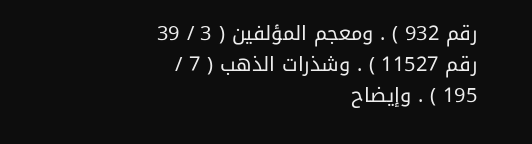رقم 932 ) . ومعجم المؤلفين ( 3 / 39 رقم 11527 ) . وشذرات الذهب ( 7 / 195 ) . وإيضاح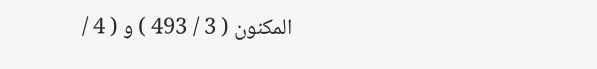المكنون ( 3 / 493 ) و ( 4 /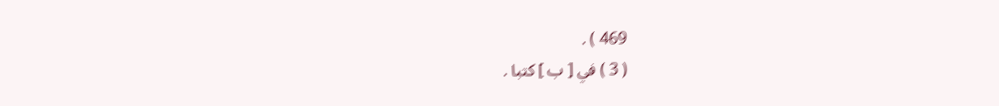469 ) .
( 3 ) في [ ب ] كتبا .